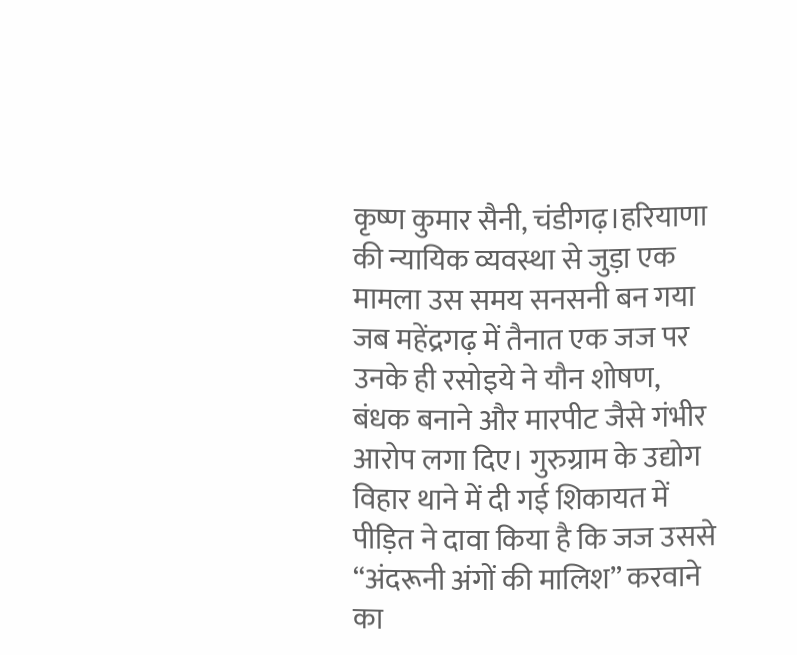कृष्ण कुमार सैनी, चंडीगढ़।हरियाणा की न्यायिक व्यवस्था से जुड़ा एक मामला उस समय सनसनी बन गया जब महेंद्रगढ़ में तैनात एक जज पर उनके ही रसोइये ने यौन शोषण, बंधक बनाने और मारपीट जैसे गंभीर आरोप लगा दिए। गुरुग्राम के उद्योग विहार थाने में दी गई शिकायत में पीड़ित ने दावा किया है कि जज उससे “अंदरूनी अंगों की मालिश” करवाने का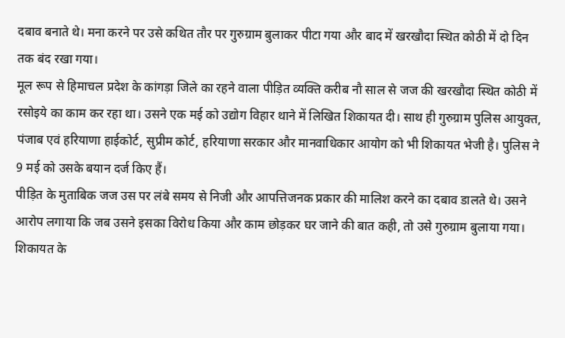दबाव बनाते थे। मना करने पर उसे कथित तौर पर गुरुग्राम बुलाकर पीटा गया और बाद में खरखौदा स्थित कोठी में दो दिन तक बंद रखा गया।
मूल रूप से हिमाचल प्रदेश के कांगड़ा जिले का रहने वाला पीड़ित व्यक्ति करीब नौ साल से जज की खरखौदा स्थित कोठी में रसोइये का काम कर रहा था। उसने एक मई को उद्योग विहार थाने में लिखित शिकायत दी। साथ ही गुरुग्राम पुलिस आयुक्त, पंजाब एवं हरियाणा हाईकोर्ट, सुप्रीम कोर्ट, हरियाणा सरकार और मानवाधिकार आयोग को भी शिकायत भेजी है। पुलिस ने 9 मई को उसके बयान दर्ज किए हैं।
पीड़ित के मुताबिक जज उस पर लंबे समय से निजी और आपत्तिजनक प्रकार की मालिश करने का दबाव डालते थे। उसने आरोप लगाया कि जब उसने इसका विरोध किया और काम छोड़कर घर जाने की बात कही, तो उसे गुरुग्राम बुलाया गया। शिकायत के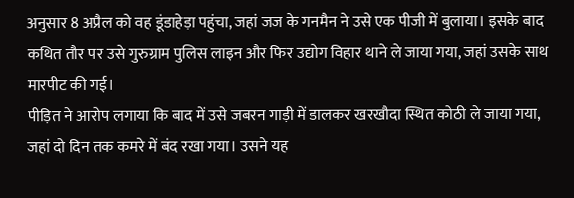अनुसार 8 अप्रैल को वह डूंडाहेड़ा पहुंचा, जहां जज के गनमैन ने उसे एक पीजी में बुलाया। इसके बाद कथित तौर पर उसे गुरुग्राम पुलिस लाइन और फिर उद्योग विहार थाने ले जाया गया, जहां उसके साथ मारपीट की गई।
पीड़ित ने आरोप लगाया कि बाद में उसे जबरन गाड़ी में डालकर खरखौदा स्थित कोठी ले जाया गया, जहां दो दिन तक कमरे में बंद रखा गया। उसने यह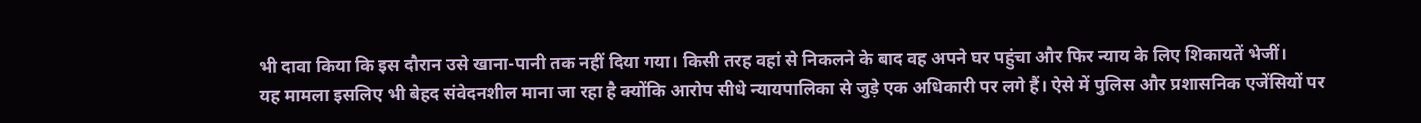भी दावा किया कि इस दौरान उसे खाना-पानी तक नहीं दिया गया। किसी तरह वहां से निकलने के बाद वह अपने घर पहुंचा और फिर न्याय के लिए शिकायतें भेजीं।
यह मामला इसलिए भी बेहद संवेदनशील माना जा रहा है क्योंकि आरोप सीधे न्यायपालिका से जुड़े एक अधिकारी पर लगे हैं। ऐसे में पुलिस और प्रशासनिक एजेंसियों पर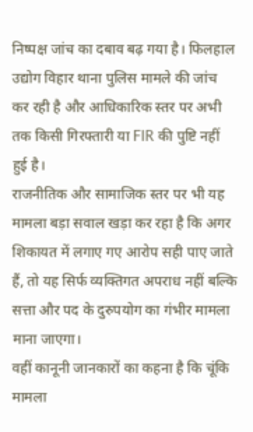निष्पक्ष जांच का दबाव बढ़ गया है। फिलहाल उद्योग विहार थाना पुलिस मामले की जांच कर रही है और आधिकारिक स्तर पर अभी तक किसी गिरफ्तारी या FIR की पुष्टि नहीं हुई है।
राजनीतिक और सामाजिक स्तर पर भी यह मामला बड़ा सवाल खड़ा कर रहा है कि अगर शिकायत में लगाए गए आरोप सही पाए जाते हैं, तो यह सिर्फ व्यक्तिगत अपराध नहीं बल्कि सत्ता और पद के दुरुपयोग का गंभीर मामला माना जाएगा।
वहीं कानूनी जानकारों का कहना है कि चूंकि मामला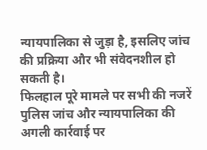न्यायपालिका से जुड़ा है, इसलिए जांच की प्रक्रिया और भी संवेदनशील हो सकती है।
फिलहाल पूरे मामले पर सभी की नजरें पुलिस जांच और न्यायपालिका की अगली कार्रवाई पर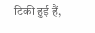टिकी हुई हैं,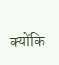क्योंकि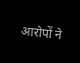आरोपों ने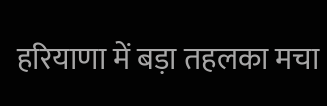हरियाणा में बड़ा तहलका मचा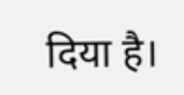दिया है।